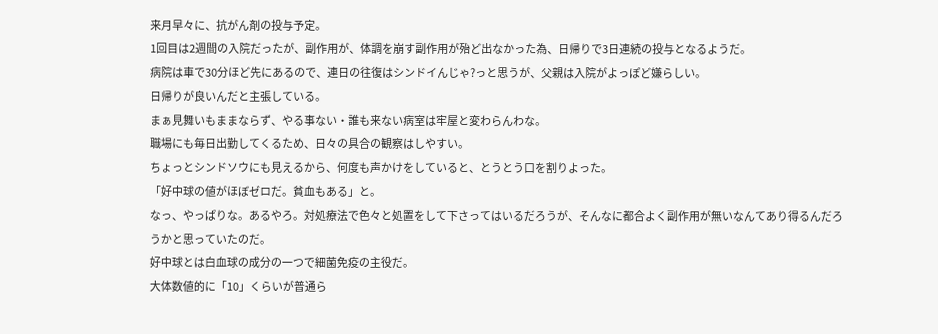来月早々に、抗がん剤の投与予定。
1回目は2週間の入院だったが、副作用が、体調を崩す副作用が殆ど出なかった為、日帰りで3日連続の投与となるようだ。
病院は車で30分ほど先にあるので、連日の往復はシンドイんじゃ?っと思うが、父親は入院がよっぽど嫌らしい。
日帰りが良いんだと主張している。
まぁ見舞いもままならず、やる事ない・誰も来ない病室は牢屋と変わらんわな。
職場にも毎日出勤してくるため、日々の具合の観察はしやすい。
ちょっとシンドソウにも見えるから、何度も声かけをしていると、とうとう口を割りよった。
「好中球の値がほぼゼロだ。貧血もある」と。
なっ、やっぱりな。あるやろ。対処療法で色々と処置をして下さってはいるだろうが、そんなに都合よく副作用が無いなんてあり得るんだろうかと思っていたのだ。
好中球とは白血球の成分の一つで細菌免疫の主役だ。
大体数値的に「10」くらいが普通ら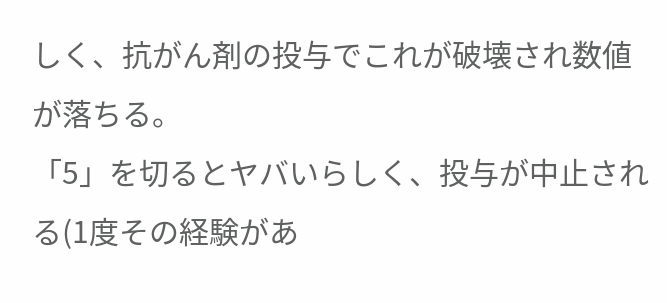しく、抗がん剤の投与でこれが破壊され数値が落ちる。
「5」を切るとヤバいらしく、投与が中止される(1度その経験があ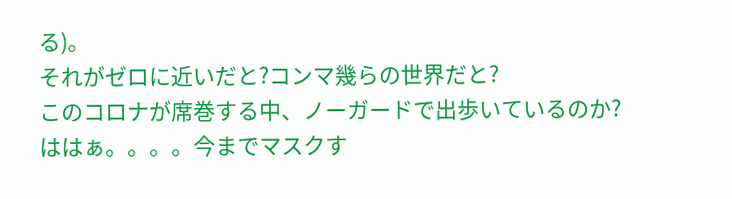る)。
それがゼロに近いだと?コンマ幾らの世界だと?
このコロナが席巻する中、ノーガードで出歩いているのか?
ははぁ。。。。今までマスクす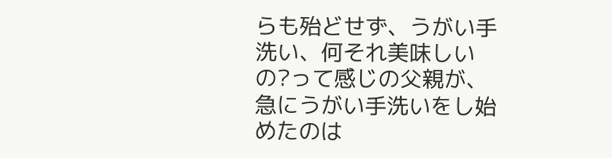らも殆どせず、うがい手洗い、何それ美味しいの?って感じの父親が、急にうがい手洗いをし始めたのは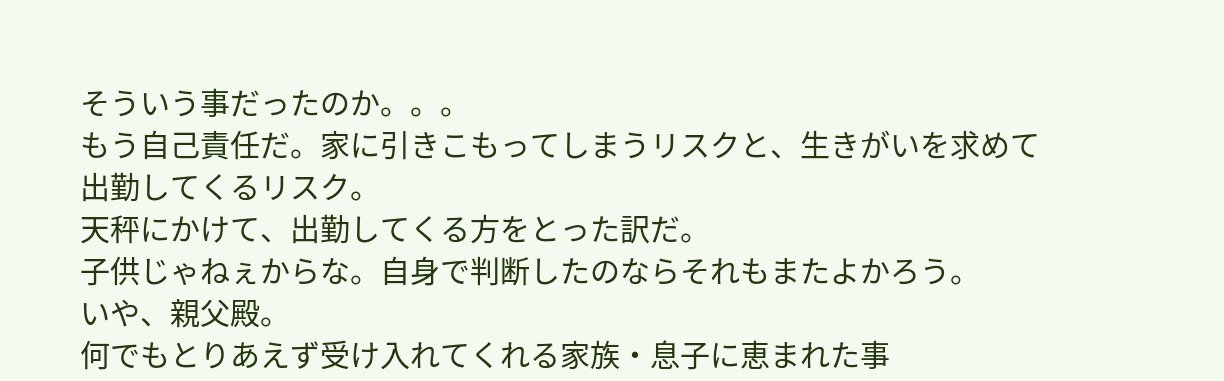そういう事だったのか。。。
もう自己責任だ。家に引きこもってしまうリスクと、生きがいを求めて出勤してくるリスク。
天秤にかけて、出勤してくる方をとった訳だ。
子供じゃねぇからな。自身で判断したのならそれもまたよかろう。
いや、親父殿。
何でもとりあえず受け入れてくれる家族・息子に恵まれた事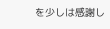を少しは感謝し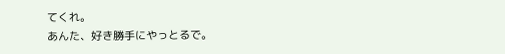てくれ。
あんた、好き勝手にやっとるで。